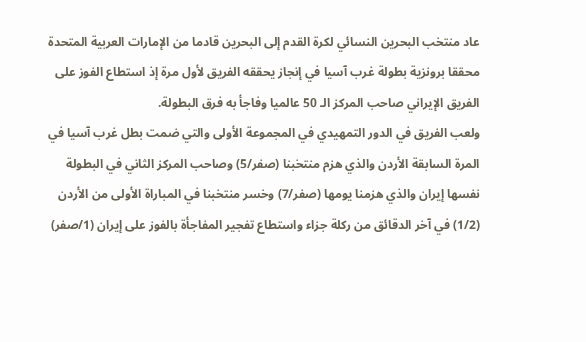عاد منتخب البحرين النسائي لكرة القدم إلى البحرين قادما من الإمارات العربية المتحدة محققا برونزية بطولة غرب آسيا في إنجاز يحققه الفريق لأول مرة إذ استطاع الفوز على الفريق الإيراني صاحب المركز الـ 50 عالميا وفاجأ به فرق البطولة.
ولعب الفريق في الدور التمهيدي في المجموعة الأولى والتي ضمت بطل غرب آسيا في المرة السابقة الأردن والذي هزم منتخبنا (صفر/5) وصاحب المركز الثاني في البطولة نفسها إيران والذي هزمنا يومها (صفر/7) وخسر منتخبنا في المباراة الأولى من الأردن (1/2) في آخر الدقائق من ركلة جزاء واستطاع تفجير المفاجأة بالفوز على إيران (1/صفر)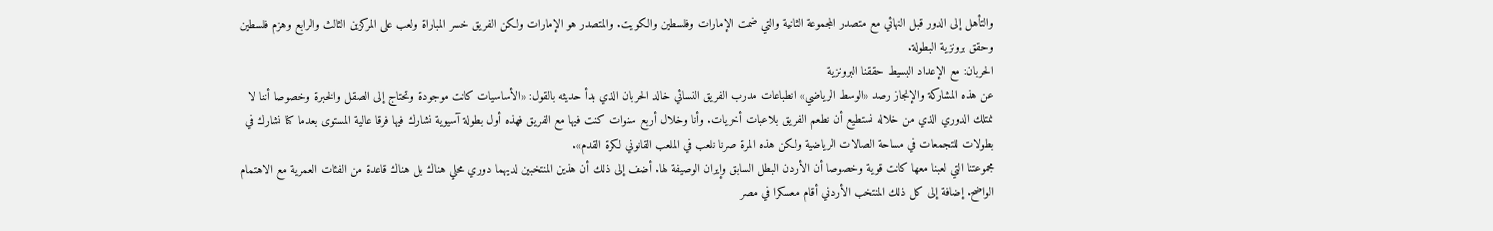والتأهل إلى الدور قبل النهائي مع متصدر المجموعة الثانية والتي ضمت الإمارات وفلسطين والكويت. والمتصدر هو الإمارات ولكن الفريق خسر المباراة ولعب على المركزين الثالث والرابع وهزم فلسطين وحقق برونزية البطولة.
الحربان: مع الإعداد البسيط حققنا البرونزية
عن هذه المشاركة والإنجاز رصد «الوسط الرياضي» انطباعات مدرب الفريق النسائي خالد الحربان الذي بدأ حديثه بالقول: «الأساسيات كانت موجودة وتحتاج إلى الصقل والخبرة وخصوصا أننا لا نمتلك الدوري الذي من خلاله نستطيع أن نطعم الفريق بلاعبات أخريات. وأنا وخلال أربع سنوات كنت فيها مع الفريق فهذه أول بطولة آسيوية نشارك فيها فرقا عالية المستوى بعدما كنا نشارك في بطولات للتجمعات في مساحة الصالات الرياضية ولكن هذه المرة صرنا نلعب في الملعب القانوني لكرة القدم».
مجموعتنا التي لعبنا معها كانت قوية وخصوصا أن الأردن البطل السابق وإيران الوصيفة لها. أضف إلى ذلك أن هذين المنتخبين لديهما دوري محلي هناك بل هناك قاعدة من الفئات العمرية مع الاهتمام الواضح. إضافة إلى كل ذلك المنتخب الأردني أقام معسكرا في مصر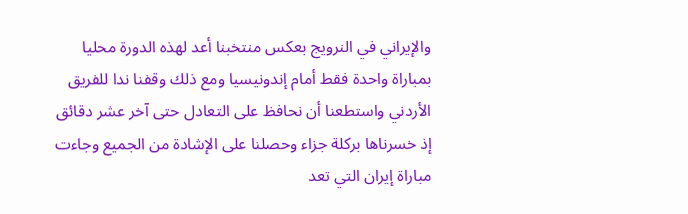والإيراني في النرويج بعكس منتخبنا أعد لهذه الدورة محليا بمباراة واحدة فقط أمام إندونيسيا ومع ذلك وقفنا ندا للفريق الأردني واستطعنا أن نحافظ على التعادل حتى آخر عشر دقائق إذ خسرناها بركلة جزاء وحصلنا على الإشادة من الجميع وجاءت مباراة إيران التي تعد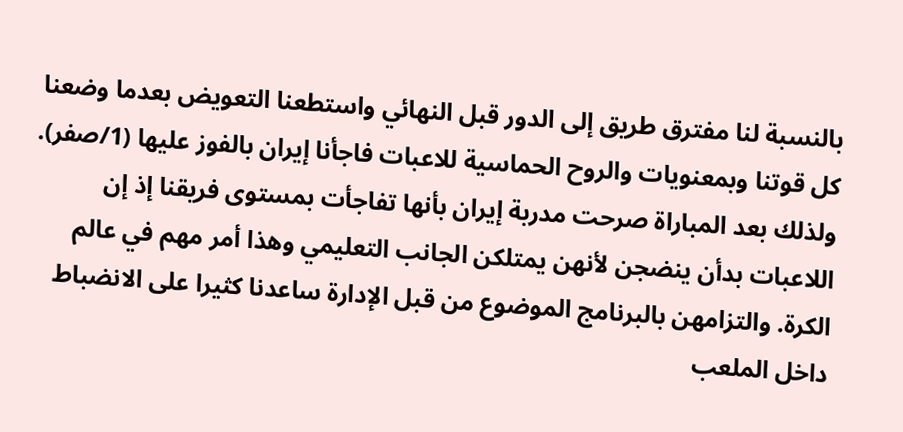بالنسبة لنا مفترق طريق إلى الدور قبل النهائي واستطعنا التعويض بعدما وضعنا كل قوتنا وبمعنويات والروح الحماسية للاعبات فاجأنا إيران بالفوز عليها (1/صفر). ولذلك بعد المباراة صرحت مدربة إيران بأنها تفاجأت بمستوى فريقنا إذ إن اللاعبات بدأن ينضجن لأنهن يمتلكن الجانب التعليمي وهذا أمر مهم في عالم الكرة. والتزامهن بالبرنامج الموضوع من قبل الإدارة ساعدنا كثيرا على الانضباط داخل الملعب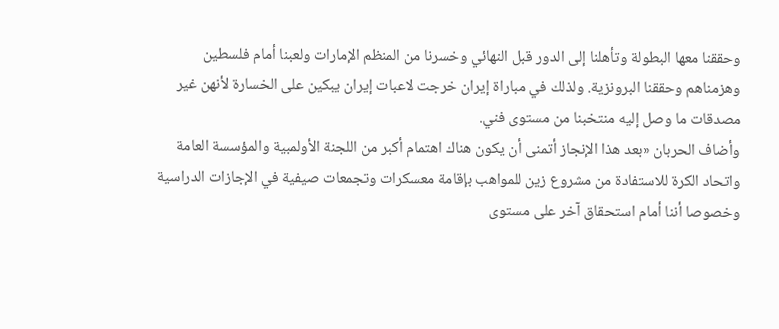وحققنا معها البطولة وتأهلنا إلى الدور قبل النهائي وخسرنا من المنظم الإمارات ولعبنا أمام فلسطين وهزمناهم وحققنا البرونزية. ولذلك في مباراة إيران خرجت لاعبات إيران يبكين على الخسارة لأنهن غير مصدقات ما وصل إليه منتخبنا من مستوى فني.
وأضاف الحربان «بعد هذا الإنجاز أتمنى أن يكون هناك اهتمام أكبر من اللجنة الأولمبية والمؤسسة العامة واتحاد الكرة للاستفادة من مشروع زين للمواهب بإقامة معسكرات وتجمعات صيفية في الإجازات الدراسية وخصوصا أننا أمام استحقاق آخر على مستوى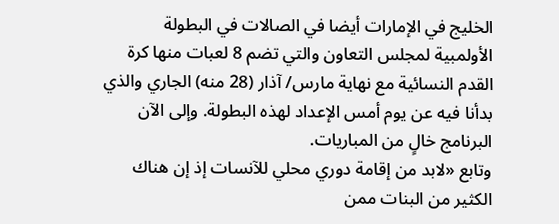الخليج في الإمارات أيضا في الصالات في البطولة الأولمبية لمجلس التعاون والتي تضم 8 لعبات منها كرة القدم النسائية مع نهاية مارس/ آذار (28 منه) الجاري والذي بدأنا فيه عن يوم أمس الإعداد لهذه البطولة. وإلى الآن البرنامج خالٍ من المباريات.
وتابع «لابد من إقامة دوري محلي للآنسات إذ إن هناك الكثير من البنات ممن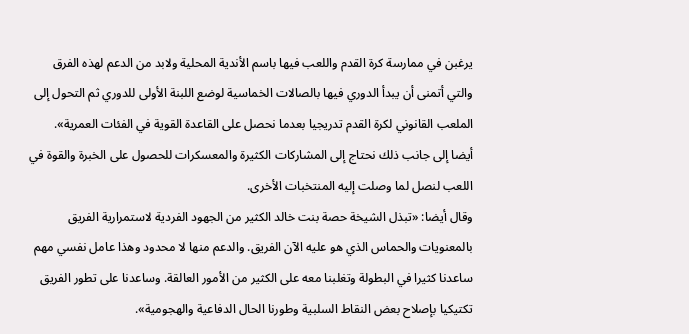يرغبن في ممارسة كرة القدم واللعب فيها باسم الأندية المحلية ولابد من الدعم لهذه الفرق والتي أتمنى أن يبدأ الدوري فيها بالصالات الخماسية لوضع اللبنة الأولى للدوري ثم التحول إلى الملعب القانوني لكرة القدم تدريجيا بعدما نحصل على القاعدة القوية في الفئات العمرية».
أيضا إلى جانب ذلك نحتاج إلى المشاركات الكثيرة والمعسكرات للحصول على الخبرة والقوة في اللعب لنصل لما وصلت إليه المنتخبات الأخرى.
وقال أيضا: «تبذل الشيخة حصة بنت خالد الكثير من الجهود الفردية لاستمرارية الفريق بالمعنويات والحماس الذي هو عليه الآن الفريق. والدعم منها لا محدود وهذا عامل نفسي مهم ساعدنا كثيرا في البطولة وتغلبنا معه على الكثير من الأمور العالقة. وساعدنا على تطور الفريق تكتيكيا بإصلاح بعض النقاط السلبية وطورنا الحال الدفاعية والهجومية».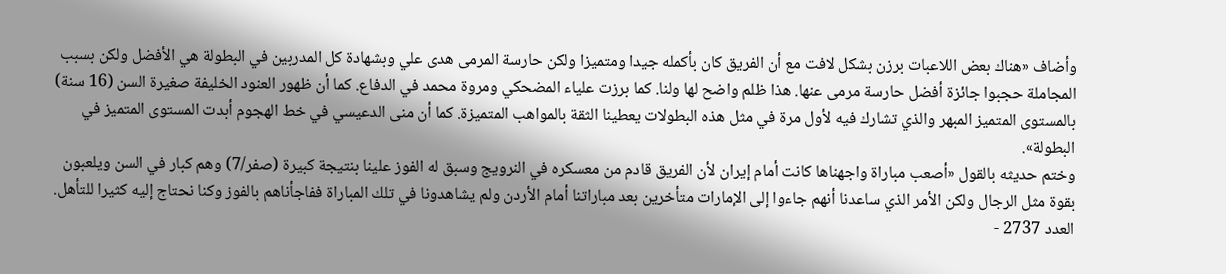وأضاف «هناك بعض اللاعبات برزن بشكل لافت مع أن الفريق كان بأكمله جيدا ومتميزا ولكن حارسة المرمى هدى علي وبشهادة كل المدربين في البطولة هي الأفضل ولكن بسبب المجاملة حجبوا جائزة أفضل حارسة مرمى عنها. هذا ظلم واضح لها ولنا. كما برزت علياء المضحكي ومروة محمد في الدفاع. كما أن ظهور العنود الخليفة صغيرة السن (16 سنة) بالمستوى المتميز المبهر والذي تشارك فيه لأول مرة في مثل هذه البطولات يعطينا الثقة بالمواهب المتميزة. كما أن منى الدعيسي في خط الهجوم أبدت المستوى المتميز في البطولة».
وختم حديثه بالقول «أصعب مباراة واجهناها كانت أمام إيران لأن الفريق قادم من معسكره في النرويج وسبق له الفوز علينا بنتيجة كبيرة (صفر/7) وهم كبار في السن ويلعبون بقوة مثل الرجال ولكن الأمر الذي ساعدنا أنهم جاءوا إلى الإمارات متأخرين بعد مباراتنا أمام الأردن ولم يشاهدونا في تلك المباراة ففاجأناهم بالفوز وكنا نحتاج إليه كثيرا للتأهل.
العدد 2737 -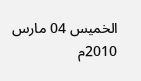الخميس 04 مارس 2010م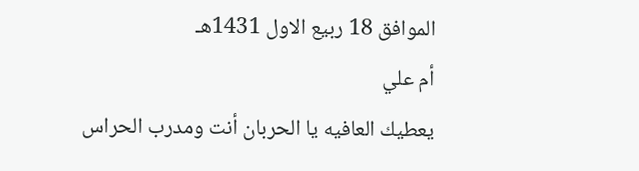الموافق 18 ربيع الاول 1431هـ
أم علي
يعطيك العافيه يا الحربان أنت ومدرب الحراس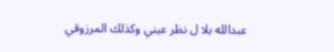عبدالله بلا ل نظر عيني وكذلك المرزوقي